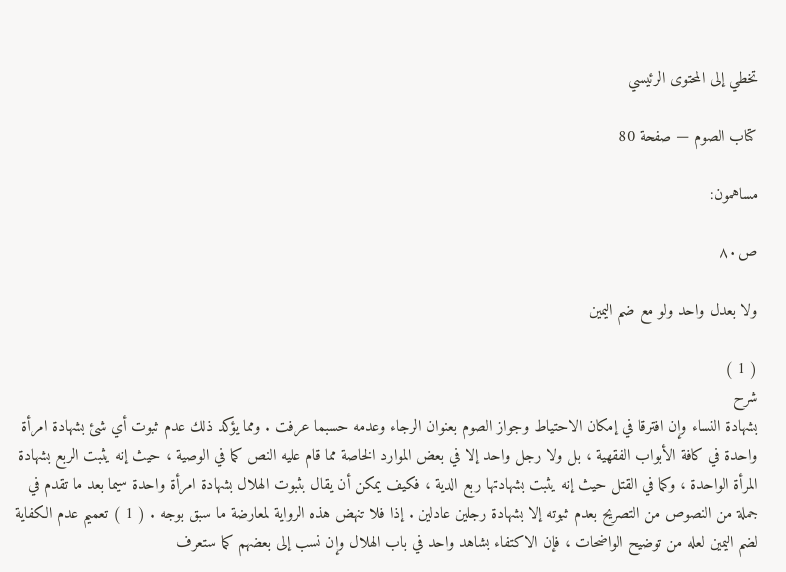تخطي إلى المحتوى الرئيسي

كتاب الصوم — صفحة 80

مساهمون:

ص٨٠

ولا بعدل واحد ولو مع ضم اليمين

( 1 )
شرح
بشهادة النساء وإن افترقا في إمكان الاحتياط وجواز الصوم بعنوان الرجاء وعدمه حسبما عرفت . ومما يؤكد ذلك عدم ثبوت أي شئ بشهادة امرأة واحدة في كافة الأبواب الفقهية ، بل ولا رجل واحد إلا في بعض الموارد الخاصة مما قام عليه النص كما في الوصية ، حيث إنه يثبت الربع بشهادة المرأة الواحدة ، وكما في القتل حيث إنه يثبت بشهادتها ربع الدية ، فكيف يمكن أن يقال بثبوت الهلال بشهادة امرأة واحدة سيما بعد ما تقدم في جملة من النصوص من التصريح بعدم ثبوته إلا بشهادة رجلين عادلين . إذا فلا تنهض هذه الرواية لمعارضة ما سبق بوجه . ( 1 ) تعميم عدم الكفاية لضم اليمين لعله من توضيح الواضحات ، فإن الاكتفاء بشاهد واحد في باب الهلال وإن نسب إلى بعضهم كما ستعرف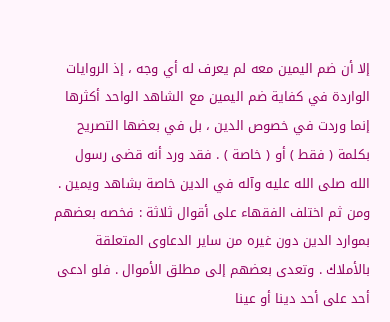إلا أن ضم اليمين معه لم يعرف له أي وجه ، إذ الروايات الواردة في كفاية ضم اليمين مع الشاهد الواحد أكثرها إنما وردت في خصوص الدين ، بل في بعضها التصريح بكلمة ( فقط ) أو ( خاصة ) . فقد ورد أنه قضى رسول الله صلى الله عليه وآله في الدين خاصة بشاهد ويمين . ومن ثم اختلف الفقهاء على أقوال ثلاثة : فخصه بعضهم بموارد الدين دون غيره من ساير الدعاوى المتعلقة بالأملاك . وتعدى بعضهم إلى مطلق الأموال . فلو ادعى أحد على أحد دينا أو عينا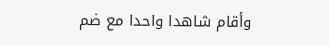وأقام شاهدا واحدا مع ضم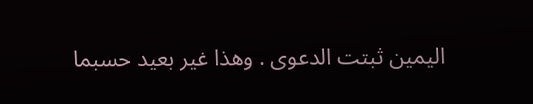اليمين ثبتت الدعوى . وهذا غير بعيد حسبما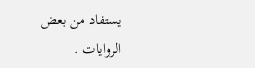يستفاد من بعض الروايات .